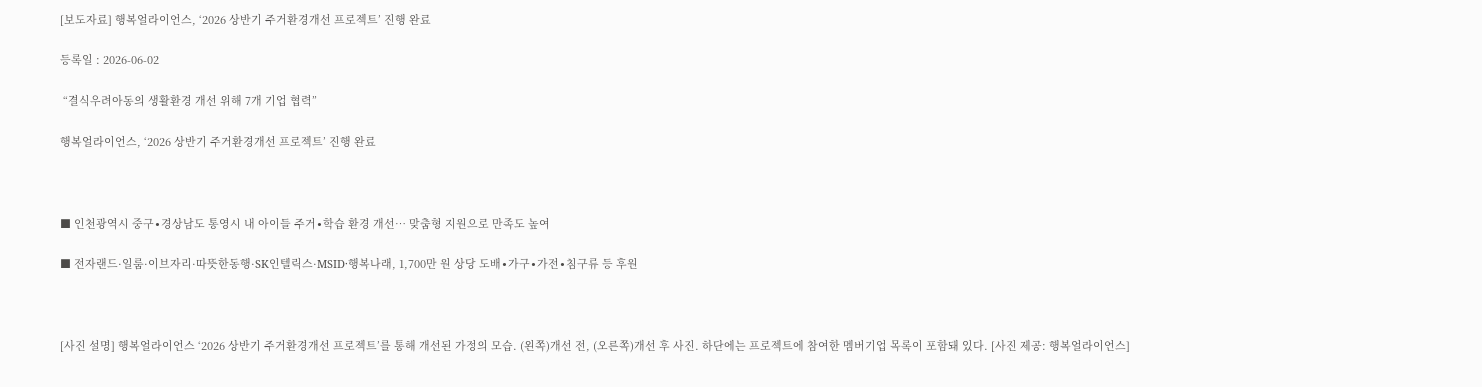[보도자료] 행복얼라이언스, ‘2026 상반기 주거환경개선 프로젝트’ 진행 완료

등록일 : 2026-06-02

 “결식우려아동의 생활환경 개선 위해 7개 기업 협력”

행복얼라이언스, ‘2026 상반기 주거환경개선 프로젝트’ 진행 완료



■ 인천광역시 중구∙경상남도 통영시 내 아이들 주거∙학습 환경 개선… 맞춤형 지원으로 만족도 높여

■ 전자랜드·일룸·이브자리·따뜻한동행·SK인텔릭스·MSID·행복나래, 1,700만 원 상당 도배∙가구∙가전∙침구류 등 후원



[사진 설명] 행복얼라이언스 ‘2026 상반기 주거환경개선 프로젝트’를 통해 개선된 가정의 모습. (왼쪽)개선 전, (오른쪽)개선 후 사진. 하단에는 프로젝트에 참여한 멤버기업 목록이 포함돼 있다. [사진 제공: 행복얼라이언스]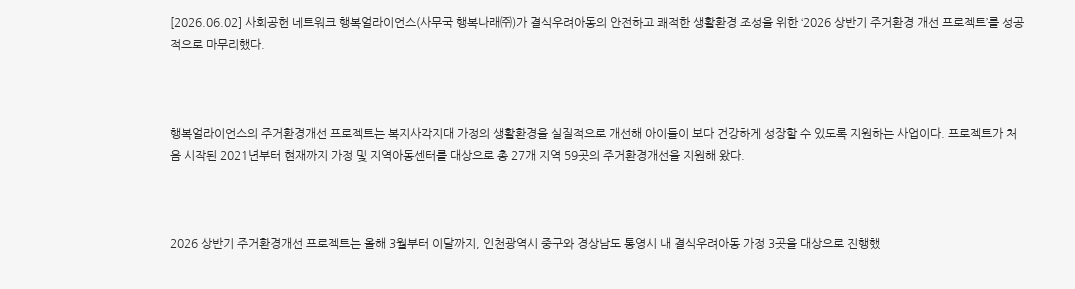[2026.06.02] 사회공헌 네트워크 행복얼라이언스(사무국 행복나래㈜)가 결식우려아동의 안전하고 쾌적한 생활환경 조성을 위한 ‘2026 상반기 주거환경 개선 프로젝트’를 성공적으로 마무리했다.



행복얼라이언스의 주거환경개선 프로젝트는 복지사각지대 가정의 생활환경을 실질적으로 개선해 아이들이 보다 건강하게 성장할 수 있도록 지원하는 사업이다. 프로젝트가 처음 시작된 2021년부터 현재까지 가정 및 지역아동센터를 대상으로 총 27개 지역 59곳의 주거환경개선을 지원해 왔다.



2026 상반기 주거환경개선 프로젝트는 올해 3월부터 이달까지, 인천광역시 중구와 경상남도 통영시 내 결식우려아동 가정 3곳을 대상으로 진행했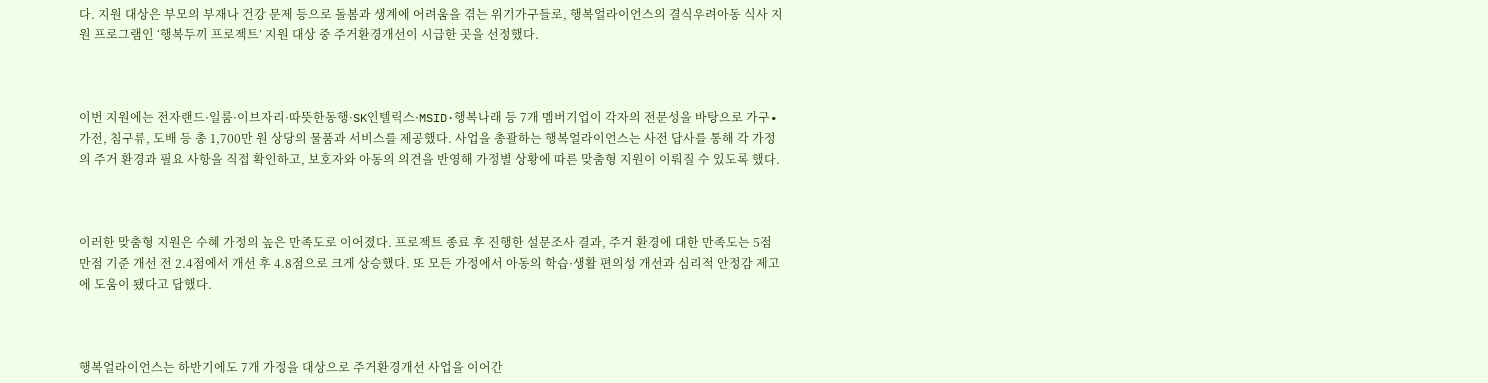다. 지원 대상은 부모의 부재나 건강 문제 등으로 돌봄과 생계에 어려움을 겪는 위기가구들로, 행복얼라이언스의 결식우려아동 식사 지원 프로그램인 ‘행복두끼 프로젝트’ 지원 대상 중 주거환경개선이 시급한 곳을 선정했다.



이번 지원에는 전자랜드·일룸·이브자리·따뜻한동행·SK인텔릭스·MSID·행복나래 등 7개 멤버기업이 각자의 전문성을 바탕으로 가구∙가전, 침구류, 도배 등 총 1,700만 원 상당의 물품과 서비스를 제공했다. 사업을 총괄하는 행복얼라이언스는 사전 답사를 통해 각 가정의 주거 환경과 필요 사항을 직접 확인하고, 보호자와 아동의 의견을 반영해 가정별 상황에 따른 맞춤형 지원이 이뤄질 수 있도록 했다.



이러한 맞춤형 지원은 수혜 가정의 높은 만족도로 이어졌다. 프로젝트 종료 후 진행한 설문조사 결과, 주거 환경에 대한 만족도는 5점 만점 기준 개선 전 2.4점에서 개선 후 4.8점으로 크게 상승했다. 또 모든 가정에서 아동의 학습·생활 편의성 개선과 심리적 안정감 제고에 도움이 됐다고 답했다.



행복얼라이언스는 하반기에도 7개 가정을 대상으로 주거환경개선 사업을 이어간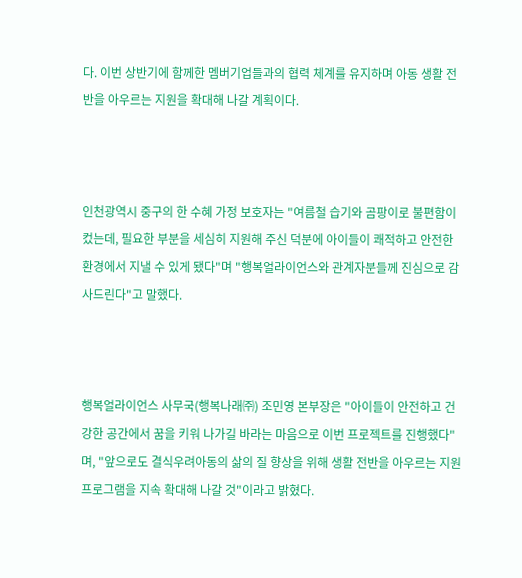다. 이번 상반기에 함께한 멤버기업들과의 협력 체계를 유지하며 아동 생활 전반을 아우르는 지원을 확대해 나갈 계획이다.



인천광역시 중구의 한 수혜 가정 보호자는 "여름철 습기와 곰팡이로 불편함이 컸는데, 필요한 부분을 세심히 지원해 주신 덕분에 아이들이 쾌적하고 안전한 환경에서 지낼 수 있게 됐다"며 "행복얼라이언스와 관계자분들께 진심으로 감사드린다"고 말했다.



행복얼라이언스 사무국(행복나래㈜) 조민영 본부장은 "아이들이 안전하고 건강한 공간에서 꿈을 키워 나가길 바라는 마음으로 이번 프로젝트를 진행했다"며, "앞으로도 결식우려아동의 삶의 질 향상을 위해 생활 전반을 아우르는 지원 프로그램을 지속 확대해 나갈 것"이라고 밝혔다.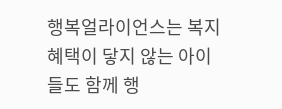행복얼라이언스는 복지 혜택이 닿지 않는 아이들도 함께 행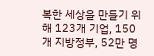복한 세상을 만들기 위해 123개 기업, 150개 지방정부, 52만 명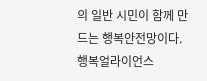의 일반 시민이 함께 만드는 행복안전망이다. 행복얼라이언스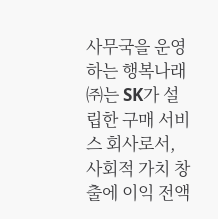사무국을 운영하는 행복나래㈜는 SK가 설립한 구매 서비스 회사로서, 사회적 가치 창출에 이익 전액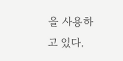을 사용하고 있다.